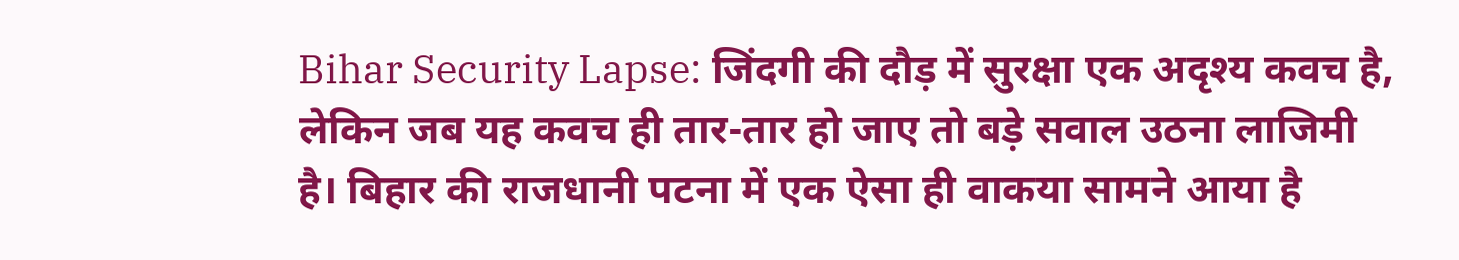Bihar Security Lapse: जिंदगी की दौड़ में सुरक्षा एक अदृश्य कवच है, लेकिन जब यह कवच ही तार-तार हो जाए तो बड़े सवाल उठना लाजिमी है। बिहार की राजधानी पटना में एक ऐसा ही वाकया सामने आया है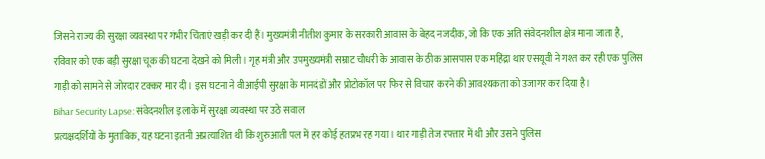जिसने राज्य की सुरक्षा व्यवस्था पर गंभीर चिंताएं खड़ी कर दी हैं। मुख्यमंत्री नीतीश कुमार के सरकारी आवास के बेहद नजदीक, जो कि एक अति संवेदनशील क्षेत्र माना जाता है, रविवार को एक बड़ी सुरक्षा चूक की घटना देखने को मिली। गृह मंत्री और उपमुख्यमंत्री सम्राट चौधरी के आवास के ठीक आसपास एक महिंद्रा थार एसयूवी ने गश्त कर रही एक पुलिस गाड़ी को सामने से जोरदार टक्कर मार दी। इस घटना ने वीआईपी सुरक्षा के मानदंडों और प्रोटोकॉल पर फिर से विचार करने की आवश्यकता को उजागर कर दिया है।
Bihar Security Lapse: संवेदनशील इलाके में सुरक्षा व्यवस्था पर उठे सवाल
प्रत्यक्षदर्शियों के मुताबिक, यह घटना इतनी अप्रत्याशित थी कि शुरुआती पल में हर कोई हतप्रभ रह गया। थार गाड़ी तेज रफ्तार में थी और उसने पुलिस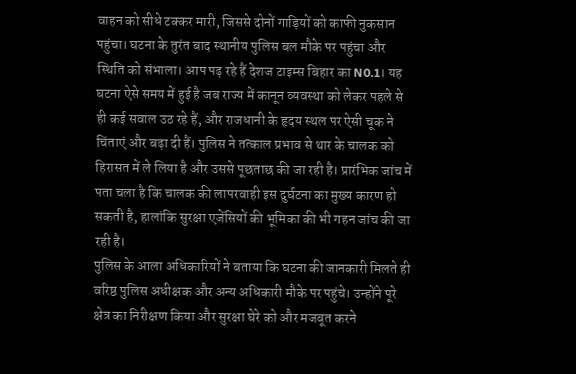वाहन को सीधे टक्कर मारी, जिससे दोनों गाड़ियों को काफी नुकसान पहुंचा। घटना के तुरंत बाद स्थानीय पुलिस बल मौके पर पहुंचा और स्थिति को संभाला। आप पढ़ रहे हैं देशज टाइम्स बिहार का N0.1। यह घटना ऐसे समय में हुई है जब राज्य में कानून व्यवस्था को लेकर पहले से ही कई सवाल उठ रहे हैं, और राजधानी के हृदय स्थल पर ऐसी चूक ने चिंताएं और बढ़ा दी हैं। पुलिस ने तत्काल प्रभाव से थार के चालक को हिरासत में ले लिया है और उससे पूछताछ की जा रही है। प्रारंभिक जांच में पता चला है कि चालक की लापरवाही इस दुर्घटना का मुख्य कारण हो सकती है, हालांकि सुरक्षा एजेंसियों की भूमिका की भी गहन जांच की जा रही है।
पुलिस के आला अधिकारियों ने बताया कि घटना की जानकारी मिलते ही वरिष्ठ पुलिस अधीक्षक और अन्य अधिकारी मौके पर पहुंचे। उन्होंने पूरे क्षेत्र का निरीक्षण किया और सुरक्षा घेरे को और मजबूत करने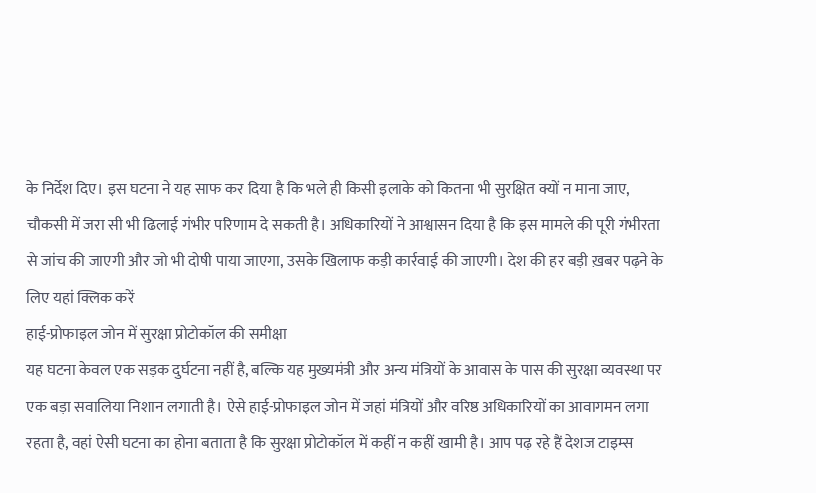के निर्देश दिए। इस घटना ने यह साफ कर दिया है कि भले ही किसी इलाके को कितना भी सुरक्षित क्यों न माना जाए, चौकसी में जरा सी भी ढिलाई गंभीर परिणाम दे सकती है। अधिकारियों ने आश्वासन दिया है कि इस मामले की पूरी गंभीरता से जांच की जाएगी और जो भी दोषी पाया जाएगा, उसके खिलाफ कड़ी कार्रवाई की जाएगी। देश की हर बड़ी ख़बर पढ़ने के लिए यहां क्लिक करें
हाई-प्रोफाइल जोन में सुरक्षा प्रोटोकॉल की समीक्षा
यह घटना केवल एक सड़क दुर्घटना नहीं है, बल्कि यह मुख्यमंत्री और अन्य मंत्रियों के आवास के पास की सुरक्षा व्यवस्था पर एक बड़ा सवालिया निशान लगाती है। ऐसे हाई-प्रोफाइल जोन में जहां मंत्रियों और वरिष्ठ अधिकारियों का आवागमन लगा रहता है, वहां ऐसी घटना का होना बताता है कि सुरक्षा प्रोटोकॉल में कहीं न कहीं खामी है। आप पढ़ रहे हैं देशज टाइम्स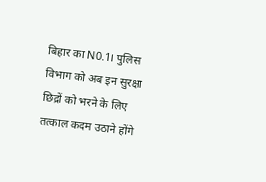बिहार का N0.1। पुलिस विभाग को अब इन सुरक्षा छिद्रों को भरने के लिए तत्काल कदम उठाने होंगे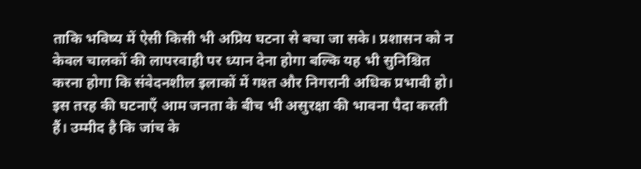ताकि भविष्य में ऐसी किसी भी अप्रिय घटना से बचा जा सके। प्रशासन को न केवल चालकों की लापरवाही पर ध्यान देना होगा बल्कि यह भी सुनिश्चित करना होगा कि संवेदनशील इलाकों में गश्त और निगरानी अधिक प्रभावी हो। इस तरह की घटनाएँ आम जनता के बीच भी असुरक्षा की भावना पैदा करती हैं। उम्मीद है कि जांच के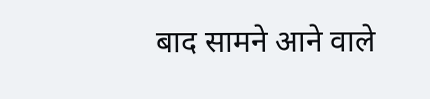बाद सामने आने वाले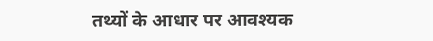तथ्यों के आधार पर आवश्यक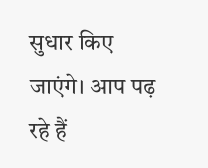सुधार किए जाएंगे। आप पढ़ रहे हैं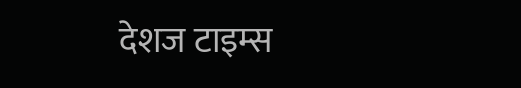देशज टाइम्स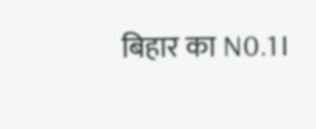बिहार का N0.1।